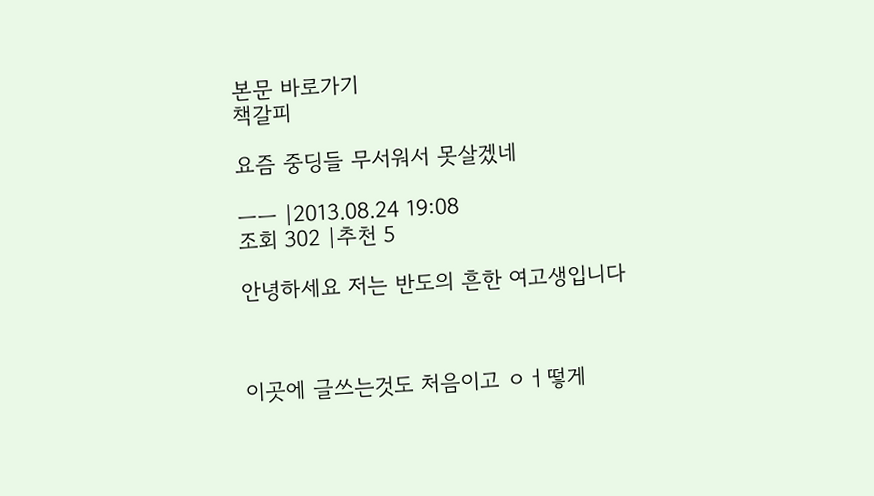본문 바로가기
책갈피

요즘 중딩들 무서워서 못살겠네

ㅡㅡ |2013.08.24 19:08
조회 302 |추천 5

안녕하세요 저는 반도의 흔한 여고생입니다



이곳에 글쓰는것도 처음이고 ㅇㅓ떻게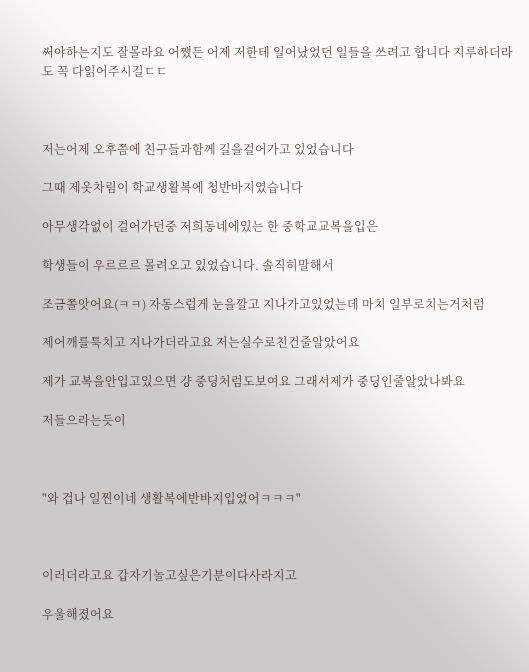써야하는지도 잘몰라요 어쨌든 어제 저한테 일어났었던 일들을 쓰려고 합니다 지루하더라도 꼭 다읽어주시길ㄷㄷ



저는어제 오후쯤에 친구들과함께 길을걸어가고 있었습니다

그때 제옷차림이 학교생활복에 청반바지였습니다

아무생각없이 걸어가던중 저희동네에있는 한 중학교교복을입은

학생들이 우르르르 몰려오고 있었습니다. 솔직히말해서

조금쫄앗어요(ㅋㅋ) 자동스럽게 눈을깔고 지나가고있었는데 마치 일부로치는거처럼

제어깨를툭치고 지나가더라고요 저는실수로친건줄알았어요

제가 교복을안입고있으면 걍 중딩처럼도보여요 그래서제가 중딩인줄알았나봐요

저들으라는듯이



"와 겁나 일찐이네 생활복에반바지입었어ㅋㅋㅋ"



이러더라고요 갑자기놀고싶은기분이다사라지고

우울해졌어요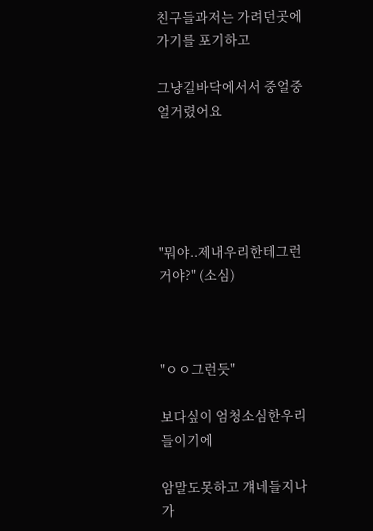친구들과저는 가려던곳에 가기를 포기하고

그냥길바닥에서서 중얼중얼거렸어요





"뭐야..제내우리한테그런거야?" (소심)



"ㅇㅇ그런듯"

보다싶이 엄청소심한우리들이기에

암말도못하고 걔네들지나가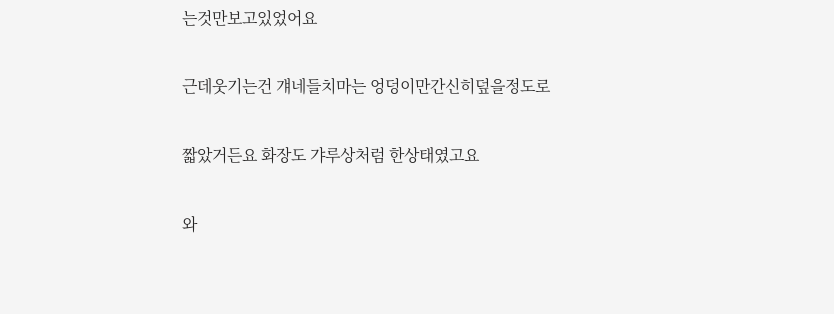는것만보고있었어요

근데웃기는건 걔네들치마는 엉덩이만간신히덮을정도로

짧았거든요 화장도 갸루상처럼 한상태였고요

와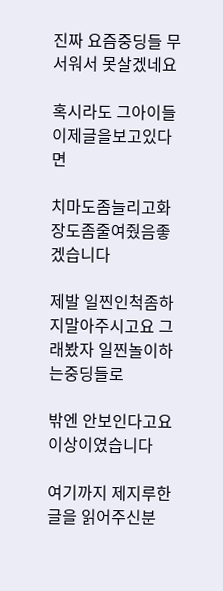진짜 요즘중딩들 무서워서 못살겠네요

혹시라도 그아이들이제글을보고있다면

치마도좀늘리고화장도좀줄여줬음좋겠습니다

제발 일찐인척좀하지말아주시고요 그래봤자 일찐놀이하는중딩들로

밖엔 안보인다고요 이상이였습니다

여기까지 제지루한글을 읽어주신분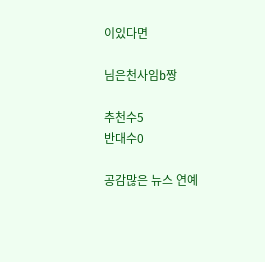이있다면

님은천사임b짱

추천수5
반대수0

공감많은 뉴스 연예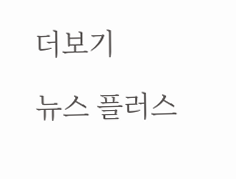더보기

뉴스 플러스